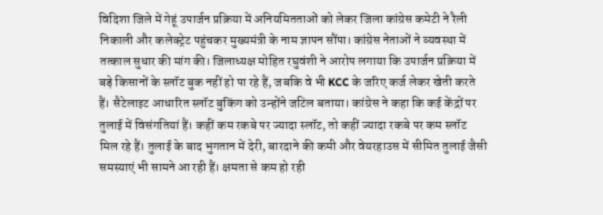विदिशा जिले में गेहूं उपार्जन प्रक्रिया में अनियमितताओं को लेकर जिला कांग्रेस कमेटी ने रैली निकाली और कलेक्ट्रेट पहुंचकर मुख्यमंत्री के नाम ज्ञापन सौंपा। कांग्रेस नेताओं ने व्यवस्था में तत्काल सुधार की मांग की। जिलाध्यक्ष मोहित रघुवंशी ने आरोप लगाया कि उपार्जन प्रक्रिया में बड़े किसानों के स्लॉट बुक नहीं हो पा रहे हैं, जबकि वे भी KCC के जरिए कर्ज लेकर खेती करते हैं। सैटेलाइट आधारित स्लॉट बुकिंग को उन्होंने जटिल बताया। कांग्रेस ने कहा कि कई केंद्रों पर तुलाई में विसंगतियां हैं। कहीं कम रकबे पर ज्यादा स्लॉट, तो कहीं ज्यादा रकबे पर कम स्लॉट मिल रहे हैं। तुलाई के बाद भुगतान में देरी, बारदाने की कमी और वेयरहाउस में सीमित तुलाई जैसी समस्याएं भी सामने आ रही हैं। क्षमता से कम हो रही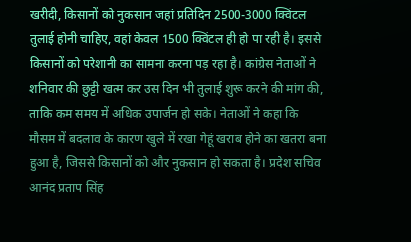खरीदी, किसानों को नुकसान जहां प्रतिदिन 2500-3000 क्विंटल तुलाई होनी चाहिए, वहां केवल 1500 क्विंटल ही हो पा रही है। इससे किसानों को परेशानी का सामना करना पड़ रहा है। कांग्रेस नेताओं ने शनिवार की छुट्टी खत्म कर उस दिन भी तुलाई शुरू करने की मांग की, ताकि कम समय में अधिक उपार्जन हो सके। नेताओं ने कहा कि मौसम में बदलाव के कारण खुले में रखा गेहूं खराब होने का खतरा बना हुआ है, जिससे किसानों को और नुकसान हो सकता है। प्रदेश सचिव आनंद प्रताप सिंह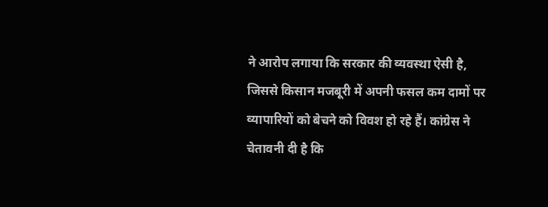ने आरोप लगाया कि सरकार की व्यवस्था ऐसी है, जिससे किसान मजबूरी में अपनी फसल कम दामों पर व्यापारियों को बेचने को विवश हो रहे हैं। कांग्रेस ने चेतावनी दी है कि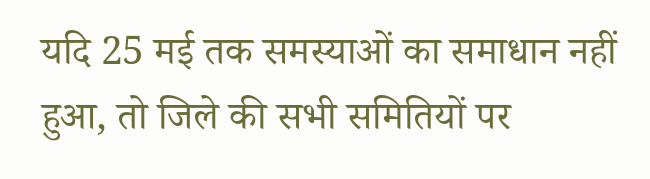यदि 25 मई तक समस्याओं का समाधान नहीं हुआ, तो जिले की सभी समितियों पर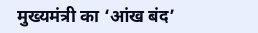मुख्यमंत्री का ‘आंख बंद’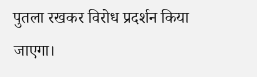पुतला रखकर विरोध प्रदर्शन किया जाएगा।